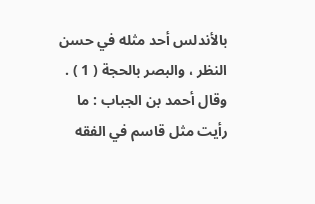بالأندلس أحد مثله في حسن النظر ، والبصر بالحجة ( 1 ) .
وقال أحمد بن الجباب : ما رأيت مثل قاسم في الفقه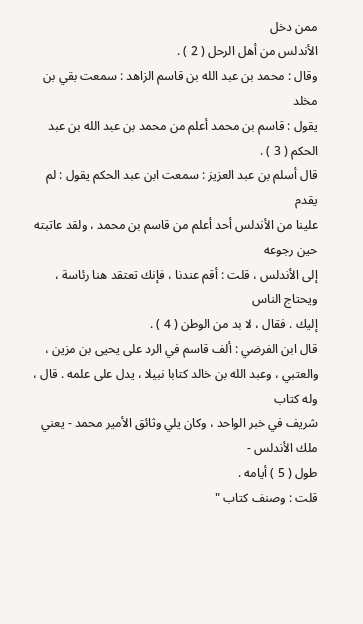ممن دخل
الأندلس من أهل الرحل ( 2 ) .
وقال : محمد بن عبد الله بن قاسم الزاهد : سمعت بقي بن مخلد
يقول : قاسم بن محمد أعلم من محمد بن عبد الله بن عبد الحكم ( 3 ) .
قال أسلم بن عبد العزيز : سمعت ابن عبد الحكم يقول : لم يقدم
علينا من الأندلس أحد أعلم من قاسم بن محمد ، ولقد عاتبته حين رجوعه
إلى الأندلس ، قلت : أقم عندنا ، فإنك تعتقد هنا رئاسة ، ويحتاج الناس
إليك . فقال ، لا بد من الوطن ( 4 ) .
قال ابن الفرضي : ألف قاسم في الرد على يحيى بن مزين ،
والعتبي ، وعبد الله بن خالد كتابا نبيلا ، يدل على علمه . قال ، وله كتاب
شريف في خبر الواحد ، وكان يلي وثائق الأمير محمد - يعني ملك الأندلس -
طول ( 5 ) أيامه .
قلت : وصنف كتاب "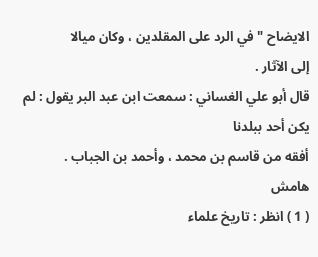الايضاح " في الرد على المقلدين ، وكان ميالا
إلى الآثار .
قال أبو علي الغساني : سمعت ابن عبد البر يقول : لم يكن أحد ببلدنا
أفقه من قاسم بن محمد ، وأحمد بن الجباب .
هامش
( 1 ) انظر : تاريخ علماء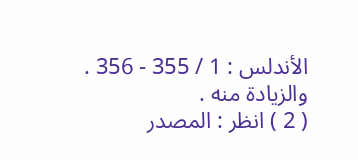الأندلس : 1 / 355 - 356 . والزيادة منه .
( 2 ) انظر : المصدر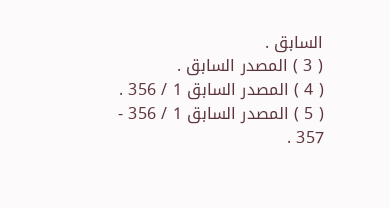السابق .
( 3 ) المصدر السابق .
( 4 ) المصدر السابق 1 / 356 .
( 5 ) المصدر السابق 1 / 356 - 357 .